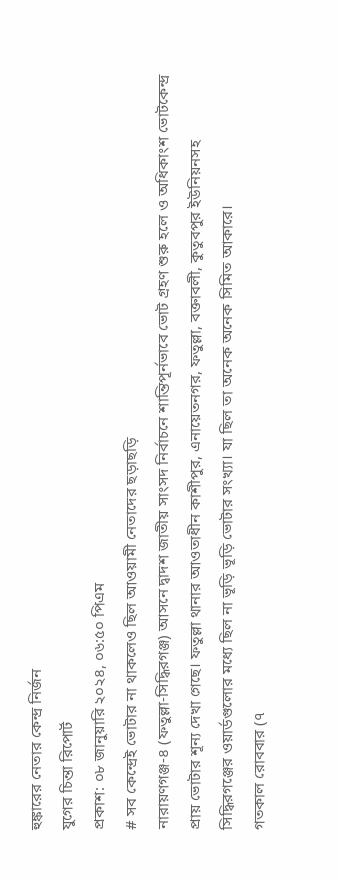হুঙ্কারের নেতার কেন্দ্র নির্জন
যুগের চিন্তা রিপোর্ট
প্রকাশ: ০৮ জানুয়ারি ২০২৪, ০৬:৫০ পিএম
# সব কেন্দ্রেই ভোটার না থাকলেও ছিল আওয়ামী নেতাদের ছড়াছড়ি
নারায়ণগঞ্জ-৪ (ফতুল্লা-সিদ্ধিরগঞ্জ) আসনে দ্বাদশ জাতীয় সাংসদ নির্বাচনে শান্তিপূর্নভাবে ভোট গ্রহণ শুরু হলে ও অধিকাংশ ভোটকেন্দ্র প্রায় ভোটার শূন্য দেখা গেছে। ফতুল্লা থানার আওতাধীন কাশীপুর, এনায়েতনগর, ফতুল্লা, বক্তাবলী, কুতুবপুর ইউনিয়নসহ সিদ্ধিরগঞ্জের ওয়ার্ডগুলোর মধ্যে ছিল না ভূড়ি ভূড়ি ভোটার সংখ্যা। যা ছিল তা অনেক অনেক সিমিত আকারে।
গতকাল রোববার (৭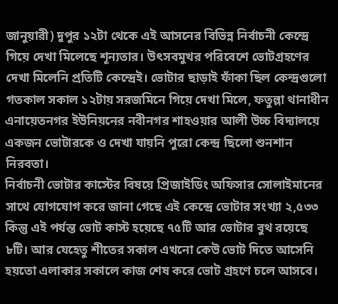জানুয়ারী) দুপুর ১২টা থেকে এই আসনের বিভিন্ন নির্বাচনী কেন্দ্রে গিয়ে দেখা মিলেছে শূন্যতার। উৎসবমুখর পরিবেশে ভোটগ্রহণের দেখা মিলেনি প্রতিটি কেন্দ্রেই। ভোটার ছাড়াই ফাঁকা ছিল কেন্দ্রগুলো গতকাল সকাল ১২টায় সরজমিনে গিয়ে দেখা মিলে, ফতুল্লা থানাধীন এনায়েতনগর ইউনিয়নের নবীনগর শাহওয়ার আলী উচ্চ বিদ্যালয়ে একজন ভোটারকে ও দেখা যায়নি পুরো কেন্দ্র ছিলো শুনশান নিরবতা।
নির্বাচনী ভোটার কাস্টের বিষয়ে প্রিজাইডিং অফিসার সোলাইমানের সাথে যোগযোগ করে জানা গেছে এই কেন্দ্রে ভোটার সংখ্যা ২,৫৩৩ কিন্তু এই পর্যন্ত ভোট কাস্ট হয়েছে ৭৫টি আর ভোটার বুথ রয়েছে ৮টি। আর যেহেতু শীতের সকাল এখনো কেউ ভোট দিতে আসেনি হয়তো এলাকার সকালে কাজ শেষ করে ভোট গ্রহণে চলে আসবে।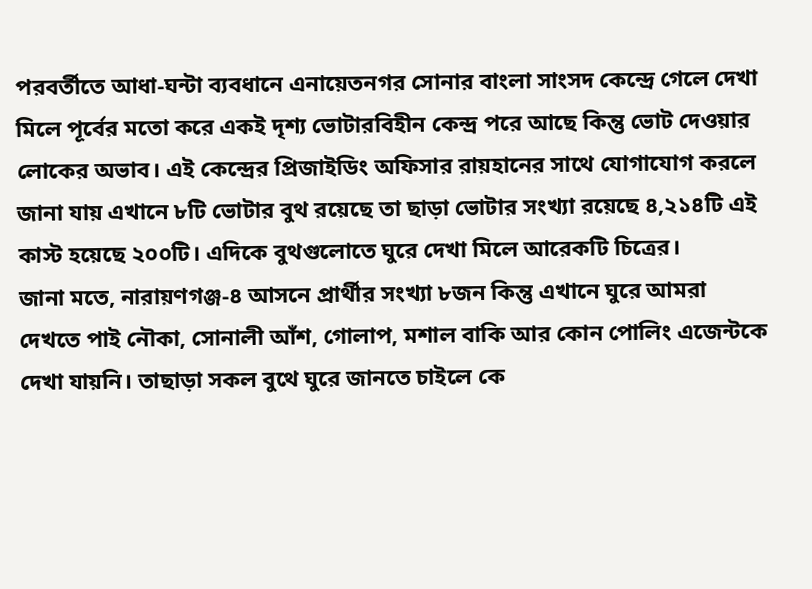পরবর্তীতে আধা-ঘন্টা ব্যবধানে এনায়েতনগর সোনার বাংলা সাংসদ কেন্দ্রে গেলে দেখা মিলে পূর্বের মতো করে একই দৃশ্য ভোটারবিহীন কেন্দ্র পরে আছে কিন্তু ভোট দেওয়ার লোকের অভাব। এই কেন্দ্রের প্রিজাইডিং অফিসার রায়হানের সাথে যোগাযোগ করলে জানা যায় এখানে ৮টি ভোটার বুথ রয়েছে তা ছাড়া ভোটার সংখ্যা রয়েছে ৪,২১৪টি এই কাস্ট হয়েছে ২০০টি। এদিকে বুথগুলোতে ঘুরে দেখা মিলে আরেকটি চিত্রের।
জানা মতে, নারায়ণগঞ্জ-৪ আসনে প্রার্থীর সংখ্যা ৮জন কিন্তু এখানে ঘুরে আমরা দেখতে পাই নৌকা, সোনালী আঁশ, গোলাপ, মশাল বাকি আর কোন পোলিং এজেন্টকে দেখা যায়নি। তাছাড়া সকল বুথে ঘুরে জানতে চাইলে কে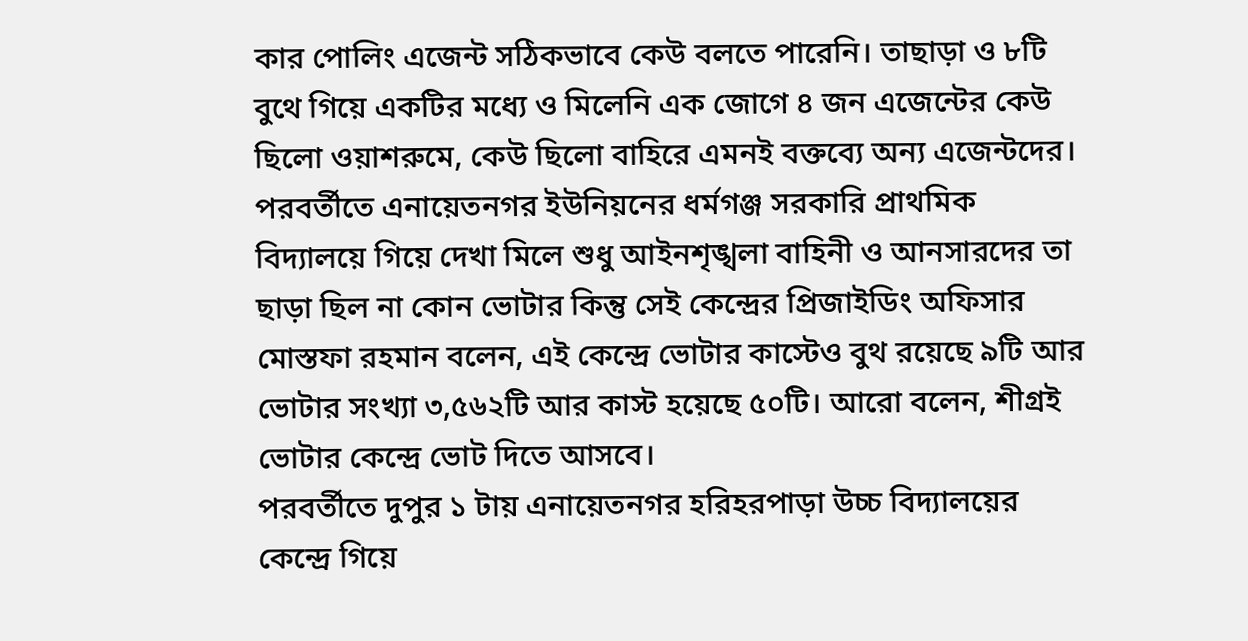কার পোলিং এজেন্ট সঠিকভাবে কেউ বলতে পারেনি। তাছাড়া ও ৮টি বুথে গিয়ে একটির মধ্যে ও মিলেনি এক জোগে ৪ জন এজেন্টের কেউ ছিলো ওয়াশরুমে, কেউ ছিলো বাহিরে এমনই বক্তব্যে অন্য এজেন্টদের।
পরবর্তীতে এনায়েতনগর ইউনিয়নের ধর্মগঞ্জ সরকারি প্রাথমিক বিদ্যালয়ে গিয়ে দেখা মিলে শুধু আইনশৃঙ্খলা বাহিনী ও আনসারদের তা ছাড়া ছিল না কোন ভোটার কিন্তু সেই কেন্দ্রের প্রিজাইডিং অফিসার মোস্তফা রহমান বলেন, এই কেন্দ্রে ভোটার কাস্টেও বুথ রয়েছে ৯টি আর ভোটার সংখ্যা ৩,৫৬২টি আর কাস্ট হয়েছে ৫০টি। আরো বলেন, শীগ্রই ভোটার কেন্দ্রে ভোট দিতে আসবে।
পরবর্তীতে দুপুর ১ টায় এনায়েতনগর হরিহরপাড়া উচ্চ বিদ্যালয়ের কেন্দ্রে গিয়ে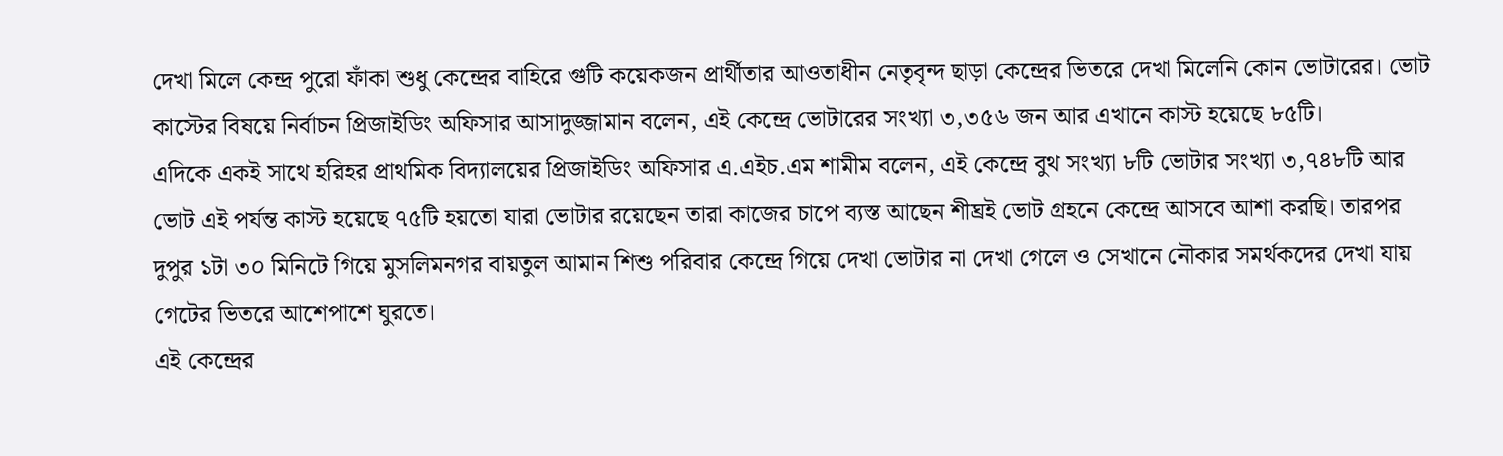দেখা মিলে কেন্দ্র পুরো ফাঁকা শুধু কেন্দ্রের বাহিরে গুটি কয়েকজন প্রার্থীতার আওতাধীন নেতৃবৃন্দ ছাড়া কেন্দ্রের ভিতরে দেখা মিলেনি কোন ভোটারের। ভোট কাস্টের বিষয়ে নির্বাচন প্রিজাইডিং অফিসার আসাদুজ্জামান বলেন, এই কেন্দ্রে ভোটারের সংখ্যা ৩,৩৫৬ জন আর এখানে কাস্ট হয়েছে ৮৫টি।
এদিকে একই সাথে হরিহর প্রাথমিক বিদ্যালয়ের প্রিজাইডিং অফিসার এ.এইচ.এম শামীম বলেন, এই কেন্দ্রে বুথ সংখ্যা ৮টি ভোটার সংখ্যা ৩,৭৪৮টি আর ভোট এই পর্যন্ত কাস্ট হয়েছে ৭৫টি হয়তো যারা ভোটার রয়েছেন তারা কাজের চাপে ব্যস্ত আছেন শীঘ্রই ভোট গ্রহনে কেন্দ্রে আসবে আশা করছি। তারপর দুপুর ১টা ৩০ মিনিটে গিয়ে মুসলিমনগর বায়তুল আমান শিশু পরিবার কেন্দ্রে গিয়ে দেখা ভোটার না দেখা গেলে ও সেখানে নৌকার সমর্থকদের দেখা যায় গেটের ভিতরে আশেপাশে ঘুরতে।
এই কেন্দ্রের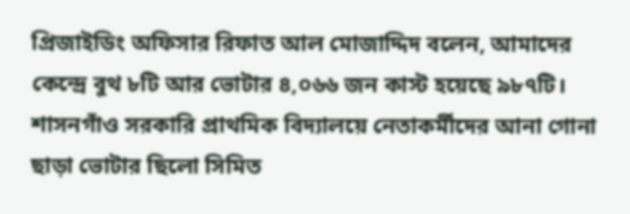প্রিজাইডিং অফিসার রিফাত আল মোজাদ্দিদ বলেন, আমাদের কেন্দ্রে বুথ ৮টি আর ভোটার ৪,০৬৬ জন কাস্ট হয়েছে ৯৮৭টি। শাসনগাঁও সরকারি প্রাথমিক বিদ্যালয়ে নেতাকর্মীদের আনা গোনা ছাড়া ভোটার ছিলো সিমিত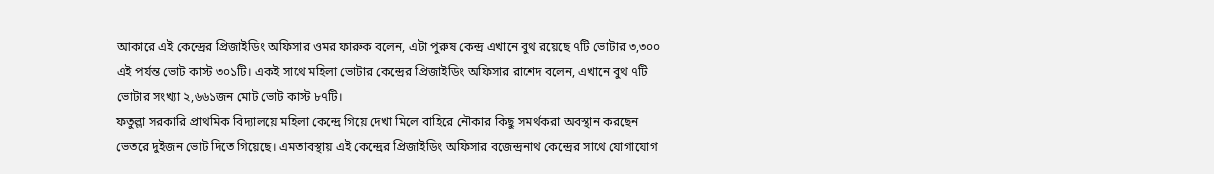আকারে এই কেন্দ্রের প্রিজাইডিং অফিসার ওমর ফারুক বলেন, এটা পুরুষ কেন্দ্র এখানে বুথ রয়েছে ৭টি ভোটার ৩,৩০০ এই পর্যন্ত ভোট কাস্ট ৩০১টি। একই সাথে মহিলা ভোটার কেন্দ্রের প্রিজাইডিং অফিসার রাশেদ বলেন, এখানে বুথ ৭টি ভোটার সংখ্যা ২,৬৬১জন মোট ভোট কাস্ট ৮৭টি।
ফতুল্লা সরকারি প্রাথমিক বিদ্যালয়ে মহিলা কেন্দ্রে গিয়ে দেখা মিলে বাহিরে নৌকার কিছু সমর্থকরা অবস্থান করছেন ভেতরে দুইজন ভোট দিতে গিয়েছে। এমতাবস্থায় এই কেন্দ্রের প্রিজাইডিং অফিসার বজেন্দ্রনাথ কেন্দ্রের সাথে যোগাযোগ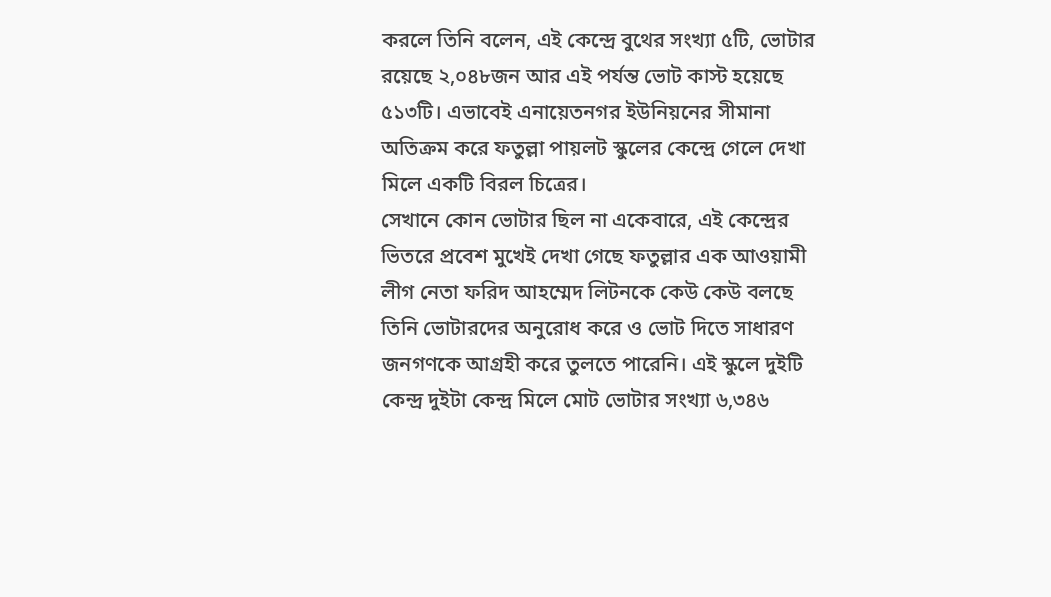করলে তিনি বলেন, এই কেন্দ্রে বুথের সংখ্যা ৫টি, ভোটার রয়েছে ২,০৪৮জন আর এই পর্যন্ত ভোট কাস্ট হয়েছে ৫১৩টি। এভাবেই এনায়েতনগর ইউনিয়নের সীমানা অতিক্রম করে ফতুল্লা পায়লট স্কুলের কেন্দ্রে গেলে দেখা মিলে একটি বিরল চিত্রের।
সেখানে কোন ভোটার ছিল না একেবারে, এই কেন্দ্রের ভিতরে প্রবেশ মুখেই দেখা গেছে ফতুল্লার এক আওয়ামী লীগ নেতা ফরিদ আহম্মেদ লিটনকে কেউ কেউ বলছে তিনি ভোটারদের অনুরোধ করে ও ভোট দিতে সাধারণ জনগণকে আগ্রহী করে তুলতে পারেনি। এই স্কুলে দুইটি কেন্দ্র দুইটা কেন্দ্র মিলে মোট ভোটার সংখ্যা ৬,৩৪৬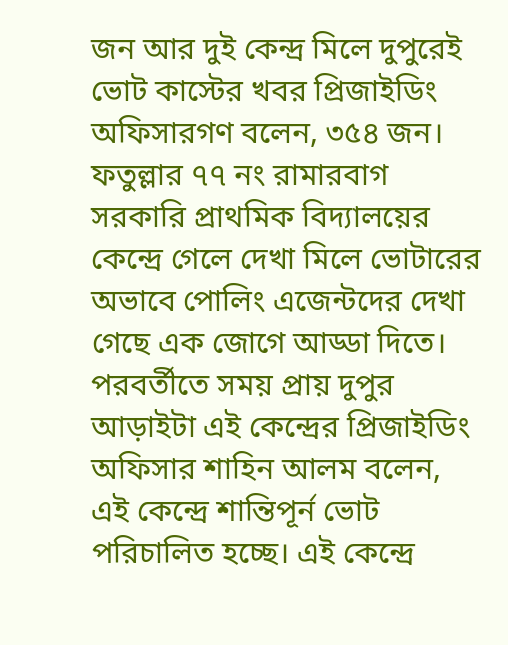জন আর দুই কেন্দ্র মিলে দুপুরেই ভোট কাস্টের খবর প্রিজাইডিং অফিসারগণ বলেন, ৩৫৪ জন।
ফতুল্লার ৭৭ নং রামারবাগ সরকারি প্রাথমিক বিদ্যালয়ের কেন্দ্রে গেলে দেখা মিলে ভোটারের অভাবে পোলিং এজেন্টদের দেখা গেছে এক জোগে আড্ডা দিতে। পরবর্তীতে সময় প্রায় দুপুর আড়াইটা এই কেন্দ্রের প্রিজাইডিং অফিসার শাহিন আলম বলেন, এই কেন্দ্রে শান্তিপূর্ন ভোট পরিচালিত হচ্ছে। এই কেন্দ্রে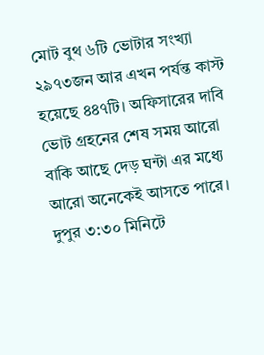মোট বুথ ৬টি ভোটার সংখ্যা ২৯৭৩জন আর এখন পর্যন্ত কাস্ট হয়েছে ৪৪৭টি। অফিসারের দাবি ভোট গ্রহনের শেষ সময় আরো বাকি আছে দেড় ঘন্টা এর মধ্যে আরো অনেকেই আসতে পারে।
দুপুর ৩:৩০ মিনিটে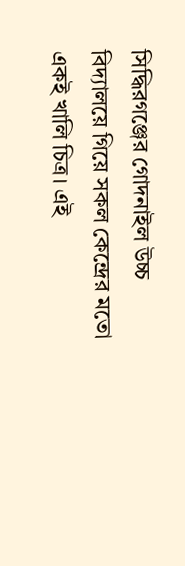সিদ্ধিরগঞ্জের গোদনাইল উচ্চ বিদ্যালয়ে গিয়ে সকল কেন্দ্রের মতো একই খালি চিত্র। এই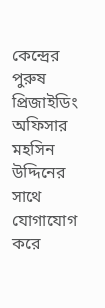কেন্দ্রের পুরুষ প্রিজাইডিং অফিসার মহসিন উদ্দিনের সাথে যোগাযোগ করে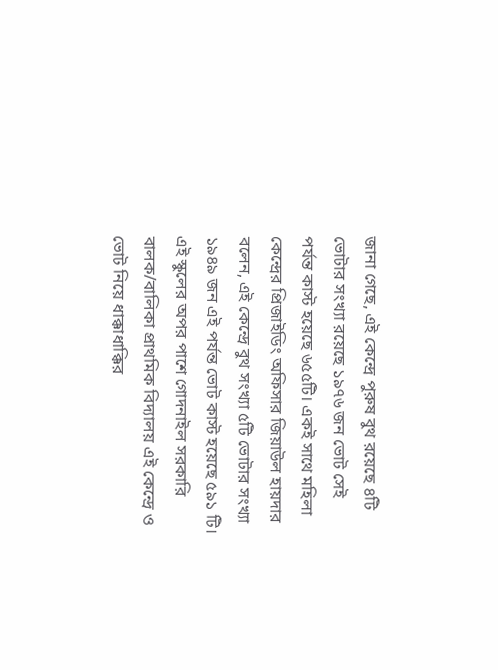জানা গেছে, এই কেন্দ্রে পুরুষ বুথ রয়েছে ৪টি ভোটার সংখ্যা রয়েছে ১৯৭৬ জন ভোট সেই পর্যন্ত কাস্ট হয়েছে ৬৫৫টি। একই সাথে মহিলা কেন্দ্রের প্রিজাইডিং অফিসার জিয়াউল হায়দার বলেন, এই কেন্দ্রে বুথ সংখ্যা ৫টি ভোটার সংখ্যা ১৯৪৯ জন এই পর্যন্ত ভোট কাস্ট হয়েছে ৫৯১ টি। এই স্কুলের অপর পাশে গোদনাইল সরকারি বালক/বালিকা প্রাথমিক বিদ্যালয় এই কেন্দ্রে ও ভোট নিয়ে ধাক্কাধাক্কির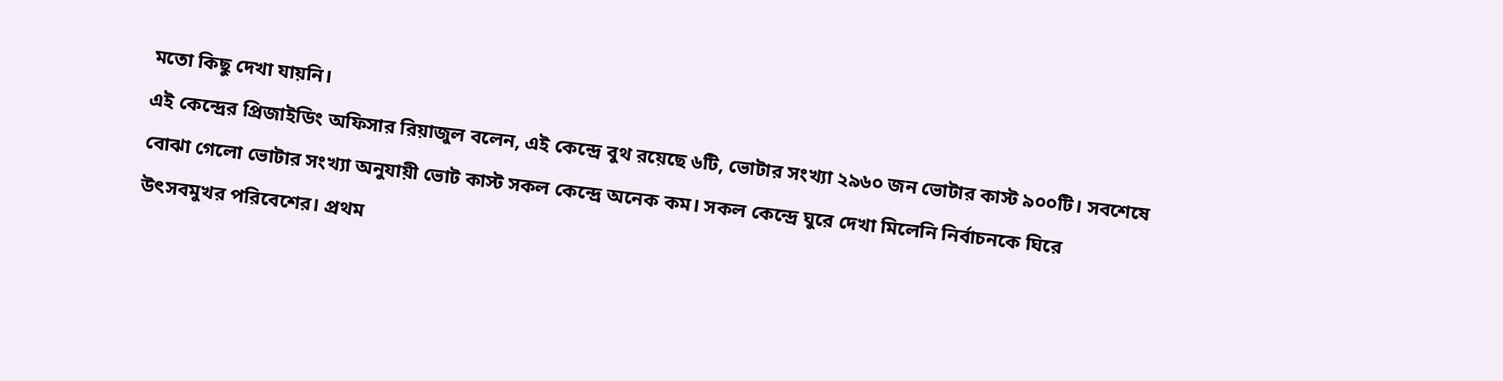মতো কিছু দেখা যায়নি।
এই কেন্দ্রের প্রিজাইডিং অফিসার রিয়াজুল বলেন, এই কেন্দ্রে বুথ রয়েছে ৬টি, ভোটার সংখ্যা ২৯৬০ জন ভোটার কাস্ট ৯০০টি। সবশেষে বোঝা গেলো ভোটার সংখ্যা অনুযায়ী ভোট কাস্ট সকল কেন্দ্রে অনেক কম। সকল কেন্দ্রে ঘুরে দেখা মিলেনি নির্বাচনকে ঘিরে উৎসবমুখর পরিবেশের। প্রথম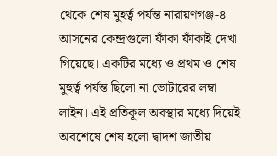থেকে শেষ মুহর্ত্ব পর্যন্ত নারায়ণগঞ্জ-৪ আসনের কেন্দ্রগুলো ফাঁকা ফাঁকাই দেখা গিয়েছে। একটির মধ্যে ও প্রথম ও শেষ মুহুর্ত্ব পর্যন্ত ছিলো না ভোটারের লম্বা লাইন। এই প্রতিকূল অবস্থার মধ্যে দিয়েই অবশেষে শেষ হলো দ্বাদশ জাতীয়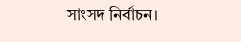সাংসদ নির্বাচন।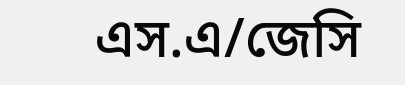এস.এ/জেসি